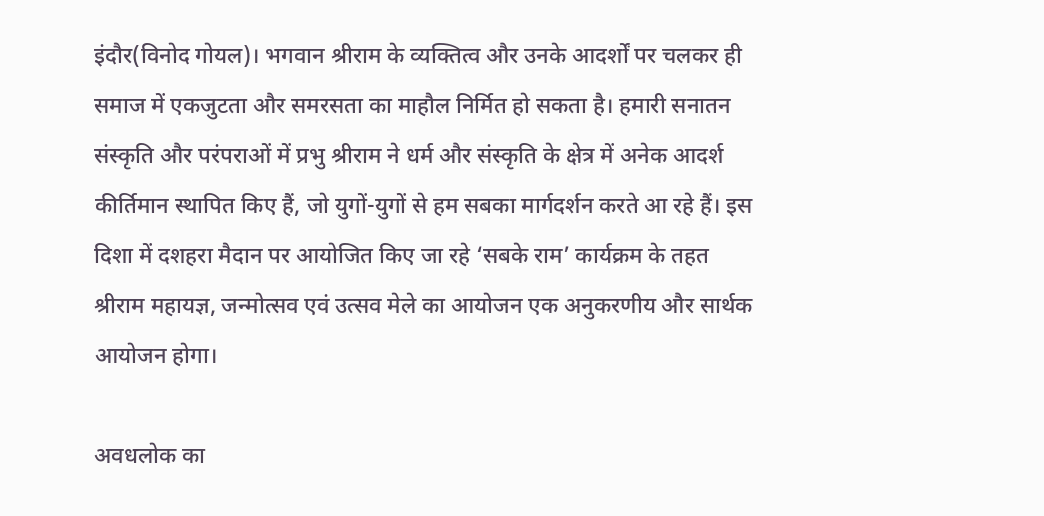इंदौर(विनोद गोयल)। भगवान श्रीराम के व्यक्तित्व और उनके आदर्शों पर चलकर ही समाज में एकजुटता और समरसता का माहौल निर्मित हो सकता है। हमारी सनातन संस्कृति और परंपराओं में प्रभु श्रीराम ने धर्म और संस्कृति के क्षेत्र में अनेक आदर्श कीर्तिमान स्थापित किए हैं, जो युगों-युगों से हम सबका मार्गदर्शन करते आ रहे हैं। इस दिशा में दशहरा मैदान पर आयोजित किए जा रहे ‘सबके राम’ कार्यक्रम के तहत श्रीराम महायज्ञ, जन्मोत्सव एवं उत्सव मेले का आयोजन एक अनुकरणीय और सार्थक आयोजन होगा।

अवधलोक का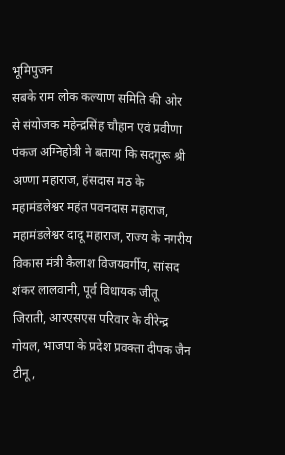भूमिपुजन
सबके राम लोक कल्याण समिति की ओर से संयोजक महेन्द्रसिंह चौहान एवं प्रवीणा पंकज अग्निहोत्री ने बताया कि सदगुरू श्री अण्णा महाराज, हंसदास मठ के महामंडलेश्वर महंत पवनदास महाराज, महामंडलेश्वर दादू महाराज, राज्य के नगरीय विकास मंत्री कैलाश विजयवर्गीय, सांसद शंकर लालवानी, पूर्व विधायक जीतू जिराती, आरएसएस परिवार के वीरेन्द्र गोयल, भाजपा के प्रदेश प्रवक्ता दीपक जैन टीनू,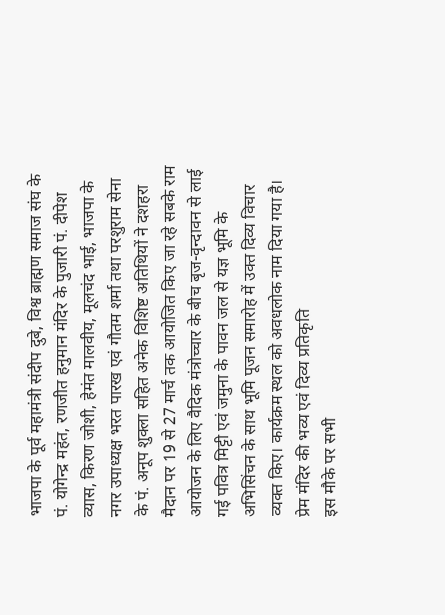भाजपा के पूर्व महामंत्री संदीप दुबे, विश्व ब्राह्मण समाज संघ के पं. योगेन्द्र महंत, रणजीत हनुमान मंदिर के पुजारी पं. दीपेश व्यास, किरण जोशी, हेमंत मालवीय, मूलचंद भाई, भाजपा के नगर उपाध्यक्ष भरत पारख एवं गौतम शर्मा तथा परशुराम सेना के पं. अनूप शुक्ला सहित अनेक विशिष्ट अतिथियों ने दशहरा मैदान पर 19 से 27 मार्च तक आयोजित किए जा रहे सबके राम आयोजन के लिए वैदिक मंत्रोच्चार के बीच बृज-वृन्दावन से लाई गई पवित्र मिट्टी एवं जमुना के पावन जल से यज्ञ भूमि के अभिसिंचन के साथ भूमि पूजन समारोह में उक्त दिव्य विचार व्यक्त किए। कार्यक्रम स्थल को अवधलोक नाम दिया गया है।
प्रेम मंदिर की भव्य एवं दिव्य प्रतिकृति
इस मौके पर सभी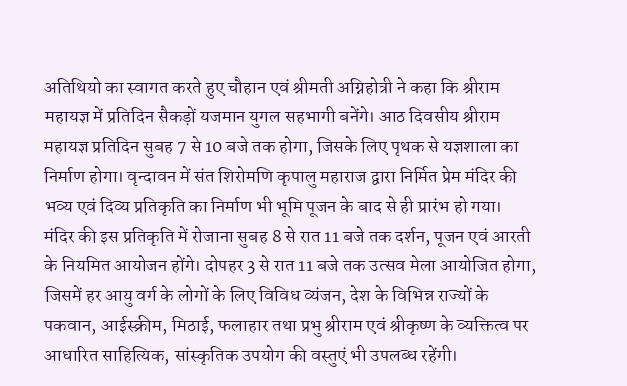अतिथियो का स्वागत करते हुए चौहान एवं श्रीमती अग्निहोत्री ने कहा कि श्रीराम महायज्ञ में प्रतिदिन सैकड़ों यजमान युगल सहभागी बनेंगे। आठ दिवसीय श्रीराम महायज्ञ प्रतिदिन सुबह 7 से 10 बजे तक होगा, जिसके लिए पृथक से यज्ञशाला का निर्माण होगा। वृन्दावन में संत शिरोमणि कृपालु महाराज द्वारा निर्मित प्रेम मंदिर की भव्य एवं दिव्य प्रतिकृति का निर्माण भी भूमि पूजन के बाद से ही प्रारंभ हो गया।
मंदिर की इस प्रतिकृति में रोजाना सुबह 8 से रात 11 बजे तक दर्शन, पूजन एवं आरती के नियमित आयोजन होंगे। दोपहर 3 से रात 11 बजे तक उत्सव मेला आयोजित होगा, जिसमें हर आयु वर्ग के लोगों के लिए विविध व्यंजन, देश के विभिन्न राज्यों के पकवान, आईस्क्रीम, मिठाई, फलाहार तथा प्रभु श्रीराम एवं श्रीकृष्ण के व्यक्तित्व पर आधारित साहित्यिक, सांस्कृतिक उपयोग की वस्तुएं भी उपलब्ध रहेंगी।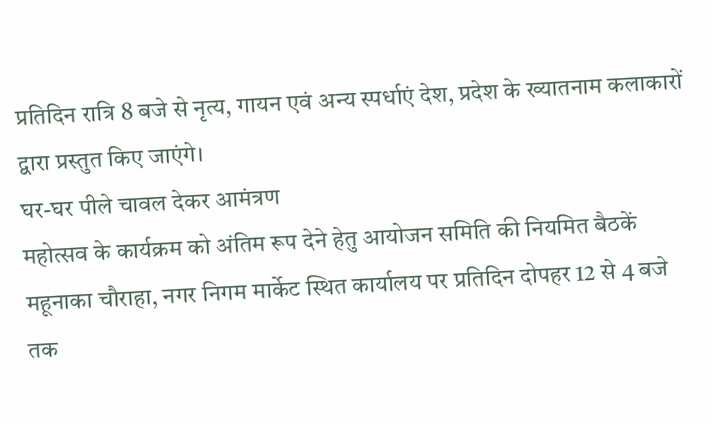प्रतिदिन रात्रि 8 बजे से नृत्य, गायन एवं अन्य स्पर्धाएं देश, प्रदेश के ख्यातनाम कलाकारों द्वारा प्रस्तुत किए जाएंगे।
घर-घर पीले चावल देकर आमंत्रण
महोत्सव के कार्यक्रम को अंतिम रूप देने हेतु आयोजन समिति की नियमित बैठकें महूनाका चौराहा, नगर निगम मार्केट स्थित कार्यालय पर प्रतिदिन दोपहर 12 से 4 बजे तक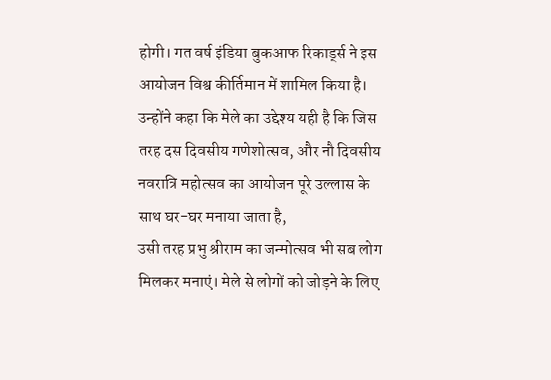होगी। गत वर्ष इंडिया बुकआफ रिकार्ड्स ने इस आयोजन विश्व कीर्तिमान में शामिल किया है। उन्होंने कहा कि मेले का उद्देश्य यही है कि जिस तरह दस दिवसीय गणेशोत्सव, और नौ दिवसीय नवरात्रि महोत्सव का आयोजन पूरे उल्लास के साथ घर-घर मनाया जाता है,
उसी तरह प्रभु श्रीराम का जन्मोत्सव भी सब लोग मिलकर मनाएं। मेले से लोगों को जोड़ने के लिए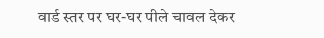वार्ड स्तर पर घर-घर पीले चावल देकर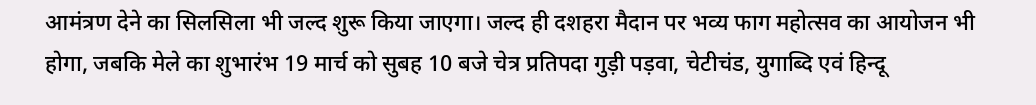आमंत्रण देने का सिलसिला भी जल्द शुरू किया जाएगा। जल्द ही दशहरा मैदान पर भव्य फाग महोत्सव का आयोजन भी होगा, जबकि मेले का शुभारंभ 19 मार्च को सुबह 10 बजे चेत्र प्रतिपदा गुड़ी पड़वा, चेटीचंड, युगाब्दि एवं हिन्दू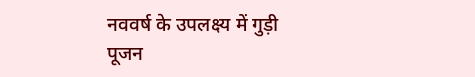नववर्ष के उपलक्ष्य में गुड़ी पूजन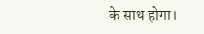के साथ होगा।